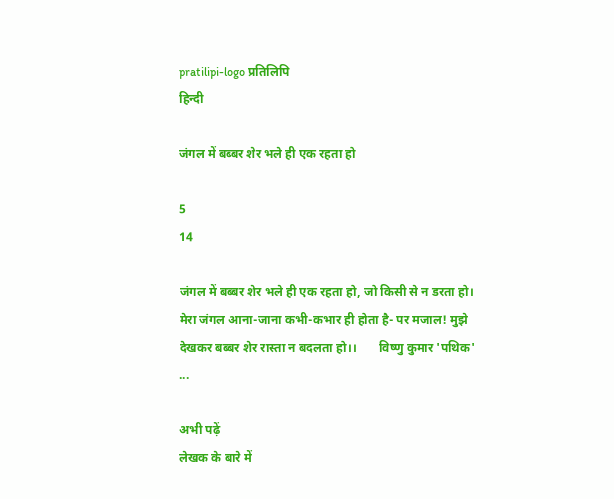pratilipi-logo प्रतिलिपि
हिन्दी

जंगल में बब्बर शेर भले ही एक रहता हो

5
14

जंगल में बब्बर शेर भले ही एक रहता हो, जो किसी से न डरता हो। मेरा जंगल आना-जाना कभी-कभार ही होता है- पर मजाल! मुझे देखकर बब्बर शेर रास्ता न बदलता हो।।       विष्णु कुमार 'पथिक' ...

अभी पढ़ें
लेखक के बारे में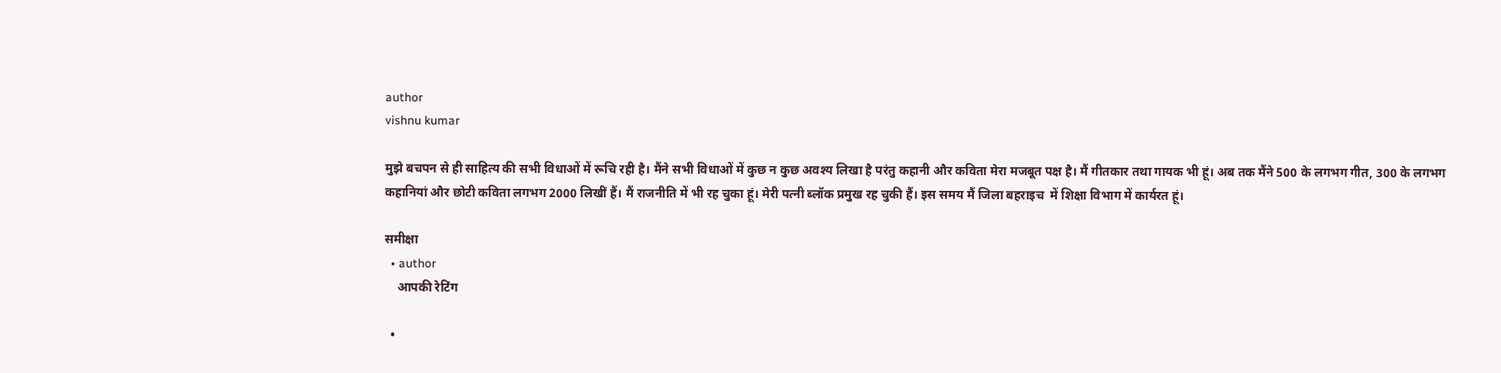author
vishnu kumar

मुझे बचपन से ही साहित्य की सभी विधाओं में रूचि रही है। मैंने सभी विधाओं में कुछ न कुछ अवश्य लिखा है परंतु कहानी और कविता मेरा मजबूत पक्ष है। मैं गीतकार तथा गायक भी हूं। अब तक मैंने 500 के लगभग गीत, 300 के लगभग कहानियां और छोटी कविता लगभग 2000 लिखीं हैं। मैं राजनीति में भी रह चुका हूं। मेरी पत्नी ब्लॉक प्रमुख रह चुकी हैं। इस समय मैं जिला बहराइच  में शिक्षा विभाग में कार्यरत हूं।

समीक्षा
  • author
    आपकी रेटिंग

  •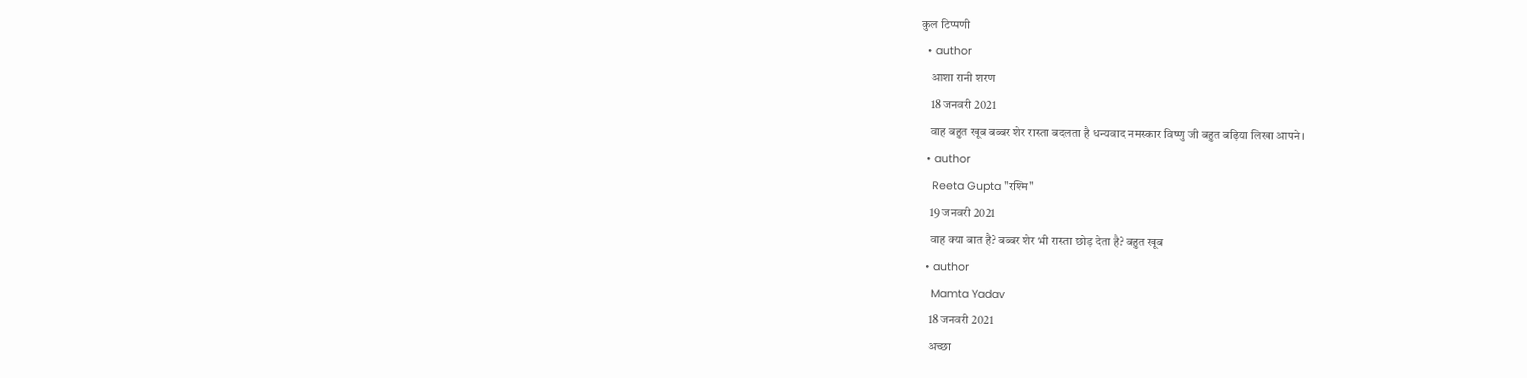कुल टिप्पणी
  • author
    आशा रानी शरण
    18 जनवरी 2021
    वाह बहुत खूब बब्बर शेर रास्ता बदलता है धन्यवाद नमस्कार विष्णु जी बहुत बढ़िया लिखा आपने।
  • author
    Reeta Gupta "रश्मि"
    19 जनवरी 2021
    वाह क्या बात है? बब्बर शेर भी रास्ता छोड़ देता है? बहुत खूब
  • author
    Mamta Yadav
    18 जनवरी 2021
    अच्छा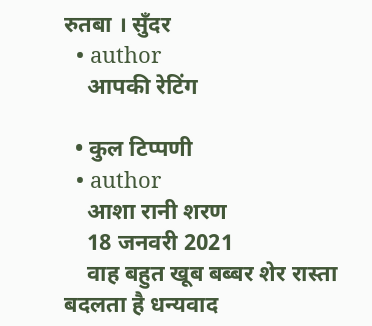रुतबा । सुँदर
  • author
    आपकी रेटिंग

  • कुल टिप्पणी
  • author
    आशा रानी शरण
    18 जनवरी 2021
    वाह बहुत खूब बब्बर शेर रास्ता बदलता है धन्यवाद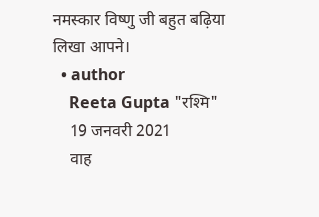नमस्कार विष्णु जी बहुत बढ़िया लिखा आपने।
  • author
    Reeta Gupta "रश्मि"
    19 जनवरी 2021
    वाह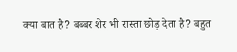क्या बात है? बब्बर शेर भी रास्ता छोड़ देता है? बहुत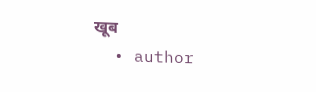खूब
  • author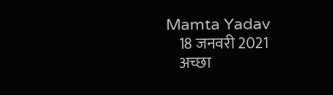Mamta Yadav
    18 जनवरी 2021
    अच्छा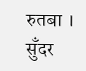रुतबा । सुँदर